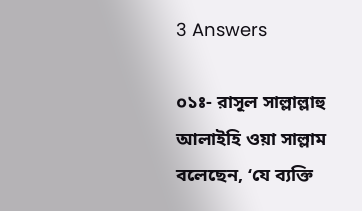3 Answers

০১ঃ- রাসূল সাল্লাল্লাহু আলাইহি ওয়া সাল্লাম বলেছেন, ‘যে ব্যক্তি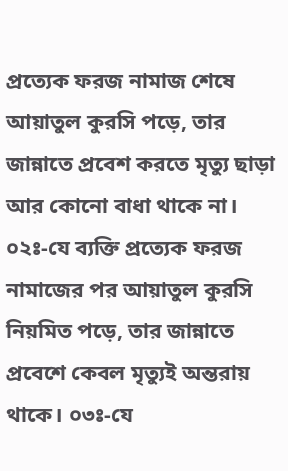প্রত্যেক ফরজ নামাজ শেষে আয়াতুল কুরসি পড়ে, তার জান্নাতে প্রবেশ করতে মৃত্যু ছাড়া আর কোনো বাধা থাকে না। ০২ঃ-যে ব্যক্তি প্রত্যেক ফরজ নামাজের পর আয়াতুল কুরসি নিয়মিত পড়ে, তার জান্নাতে প্রবেশে কেবল মৃত্যুই অন্তরায় থাকে। ০৩ঃ-যে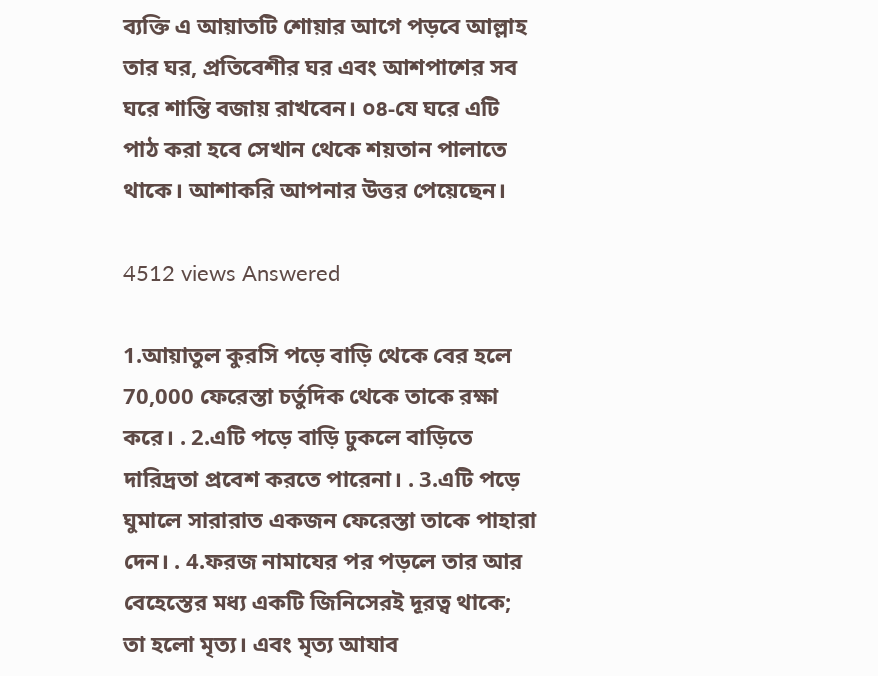ব্যক্তি এ আয়াতটি শোয়ার আগে পড়বে আল্লাহ তার ঘর, প্রতিবেশীর ঘর এবং আশপাশের সব ঘরে শান্তি বজায় রাখবেন। ০৪-যে ঘরে এটি পাঠ করা হবে সেখান থেকে শয়তান পালাতে থাকে। আশাকরি আপনার উত্তর পেয়েছেন।

4512 views Answered

1.আয়াতুল কুরসি পড়ে বাড়ি থেকে বের হলে 70,000 ফেরেস্তা চর্তুদিক থেকে তাকে রক্ষা করে। . 2.এটি পড়ে বাড়ি ঢুকলে বাড়িতে দারিদ্রতা প্রবেশ করতে পারেনা। . 3.এটি পড়ে ঘুমালে সারারাত একজন ফেরেস্তা তাকে পাহারা দেন। . 4.ফরজ নামাযের পর পড়লে তার আর বেহেস্তের মধ্য একটি জিনিসেরই দূরত্ব থাকে; তা হলো মৃত্য। এবং মৃত্য আযাব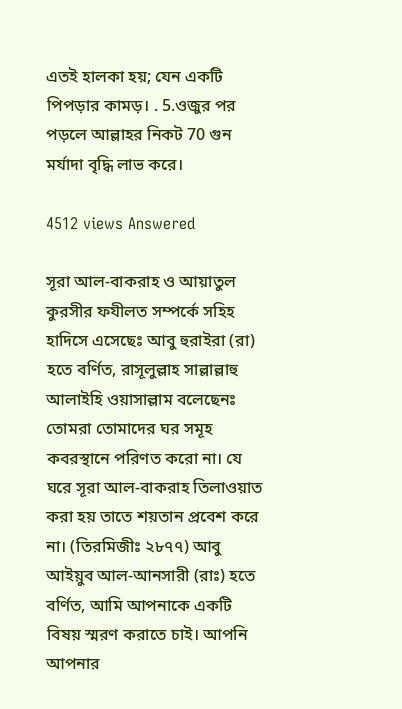এতই হালকা হয়; যেন একটি পিপড়ার কামড়। . 5.ওজুর পর পড়লে আল্লাহর নিকট 70 গুন মর্যাদা বৃদ্ধি লাভ করে।

4512 views Answered

সূরা আল-বাকরাহ ও আয়াতুল কুরসীর ফযীলত সম্পর্কে সহিহ হাদিসে এসেছেঃ আবু হুরাইরা (রা) হতে বর্ণিত, রাসূলুল্লাহ সাল্লাল্লাহু আলাইহি ওয়াসাল্লাম বলেছেনঃ তোমরা তোমাদের ঘর সমূহ কবরস্থানে পরিণত করো না। যে ঘরে সূরা আল-বাকরাহ তিলাওয়াত করা হয় তাতে শয়তান প্রবেশ করে না। (তিরমিজীঃ ২৮৭৭) আবু আইয়ুব আল-আনসারী (রাঃ) হতে বর্ণিত, আমি আপনাকে একটি বিষয় স্মরণ করাতে চাই। আপনি আপনার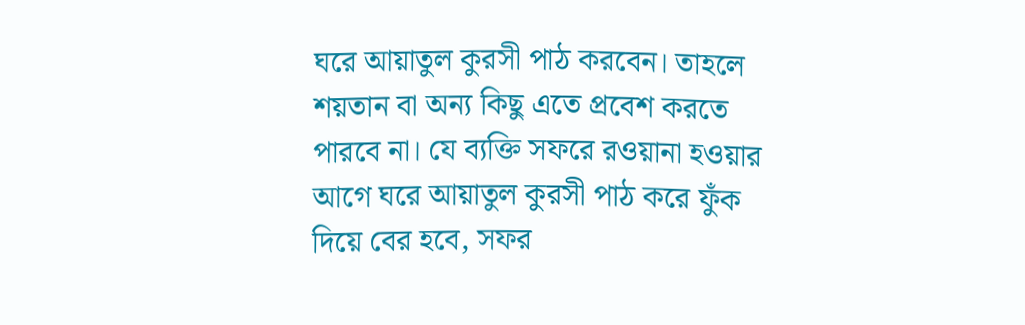ঘরে আয়াতুল কুরসী পাঠ করবেন। তাহলে শয়তান বা অন্য কিছু এতে প্রবেশ করতে পারবে না। যে ব্যক্তি সফরে রওয়ানা হওয়ার আগে ঘরে আয়াতুল কুরসী পাঠ করে ফুঁক দিয়ে বের হবে, সফর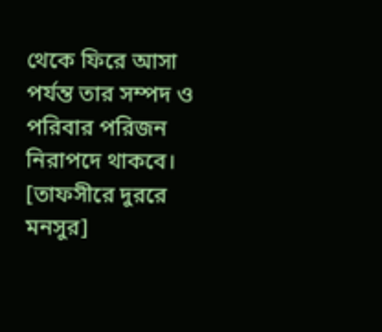থেকে ফিরে আসা পর্যন্ত তার সম্পদ ও পরিবার পরিজন নিরাপদে থাকবে। [তাফসীরে দুররে মনসুর]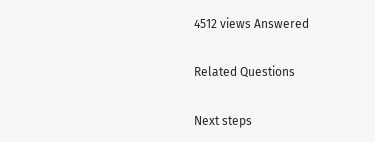4512 views Answered

Related Questions

Next steps